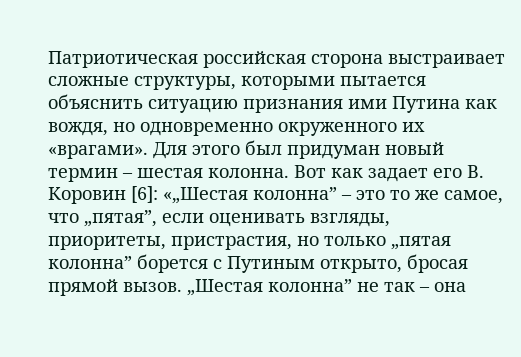Патриотическая российская сторона выстраивает сложные структуры, которыми пытается объяснить ситуацию признания ими Путина как вождя, но одновременно окруженного их «врагами». Для этого был придуман новый термин – шестая колонна. Вот как задает его В. Коровин [6]: «„Шестая колонна” – это то же самое, что „пятая”, если оценивать взгляды, приоритеты, пристрастия, но только „пятая колонна” борется с Путиным открыто, бросая прямой вызов. „Шестая колонна” не так – она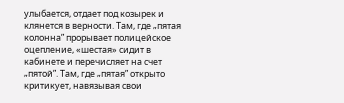улыбается, отдает под козырек и клянется в верности. Там, где „пятая колонна” прорывает полицейское оцепление, «шестая» сидит в кабинете и перечисляет на счет „пятой”. Там, где „пятая” открыто критикует, навязывая свои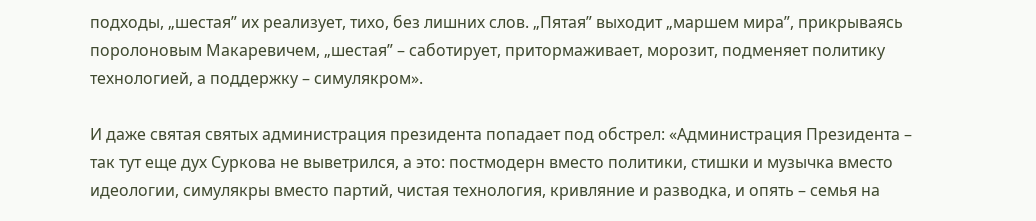подходы, „шестая” их реализует, тихо, без лишних слов. „Пятая” выходит „маршем мира”, прикрываясь поролоновым Макаревичем, „шестая” – саботирует, притормаживает, морозит, подменяет политику технологией, а поддержку – симулякром».

И даже святая святых администрация президента попадает под обстрел: «Администрация Президента – так тут еще дух Суркова не выветрился, а это: постмодерн вместо политики, стишки и музычка вместо идеологии, симулякры вместо партий, чистая технология, кривляние и разводка, и опять – семья на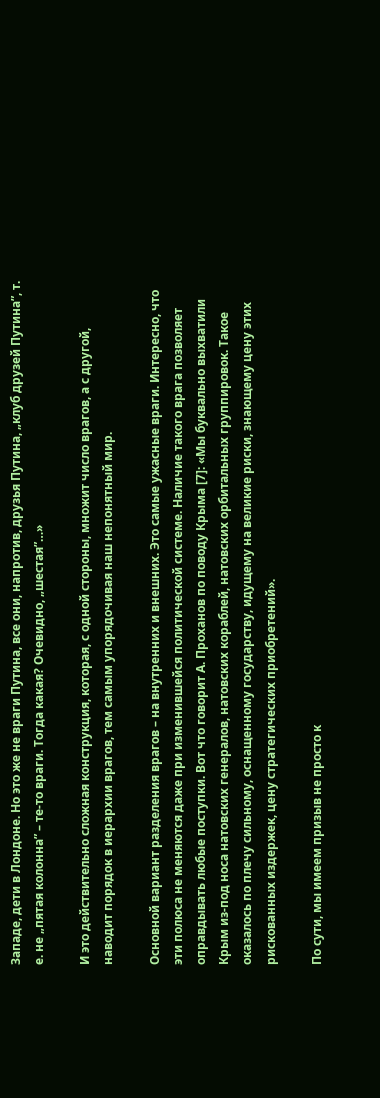Западе, дети в Лондоне. Но это же не враги Путина, все они, напротив, друзья Путина, „клуб друзей Путина”, т. е. не „пятая колонна” – те-то враги. Тогда какая? Очевидно, „шестая”…»

И это действительно сложная конструкция, которая, с одной стороны, множит число врагов, а с другой, наводит порядок в иерархии врагов, тем самым упорядочивая наш непонятный мир.

Основной вариант разделения врагов – на внутренних и внешних. Это самые ужасные враги. Интересно, что эти полюса не меняются даже при изменившейся политической системе. Наличие такого врага позволяет оправдывать любые поступки. Вот что говорит А. Проханов по поводу Крыма [7]: «Мы буквально выхватили Крым из-под носа натовских генералов, натовских кораблей, натовских орбитальных группировок. Такое оказалось по плечу сильному, оснащенному государству, идущему на великие риски, знающему цену этих рискованных издержек, цену стратегических приобретений».

По сути, мы имеем призыв не просто к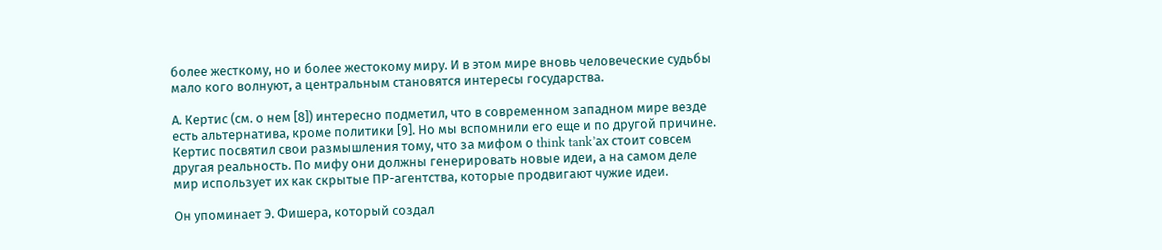более жесткому, но и более жестокому миру. И в этом мире вновь человеческие судьбы мало кого волнуют, а центральным становятся интересы государства.

А. Кертис (см. о нем [8]) интересно подметил, что в современном западном мире везде есть альтернатива, кроме политики [9]. Но мы вспомнили его еще и по другой причине. Кертис посвятил свои размышления тому, что за мифом о think tank’ах стоит совсем другая реальность. По мифу они должны генерировать новые идеи, а на самом деле мир использует их как скрытые ПР-агентства, которые продвигают чужие идеи.

Он упоминает Э. Фишера, который создал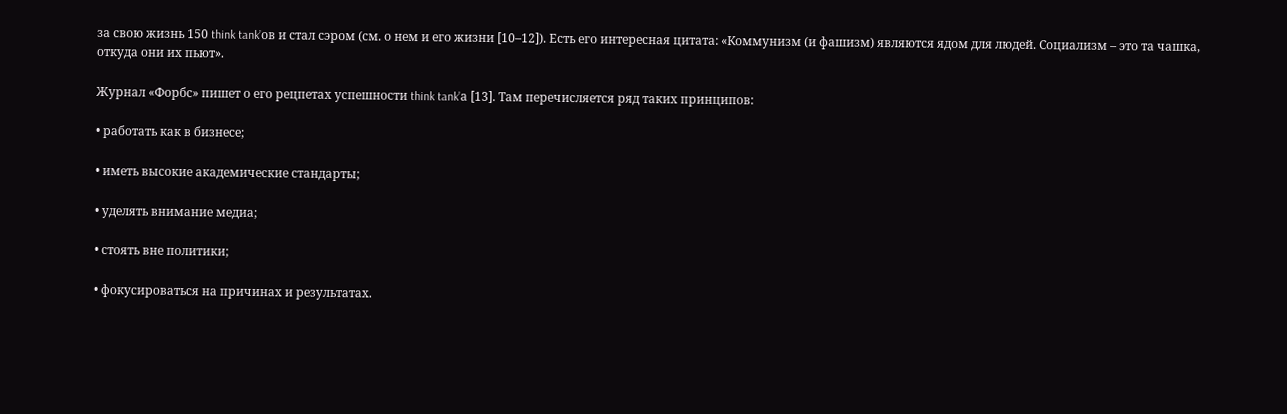за свою жизнь 150 think tank’ов и стал сэром (см. о нем и его жизни [10–12]). Есть его интересная цитата: «Коммунизм (и фашизм) являются ядом для людей. Социализм – это та чашка, откуда они их пьют».

Журнал «Форбс» пишет о его рецпетах успешности think tank’а [13]. Там перечисляется ряд таких принципов:

• работать как в бизнесе;

• иметь высокие академические стандарты;

• уделять внимание медиа;

• стоять вне политики;

• фокусироваться на причинах и результатах.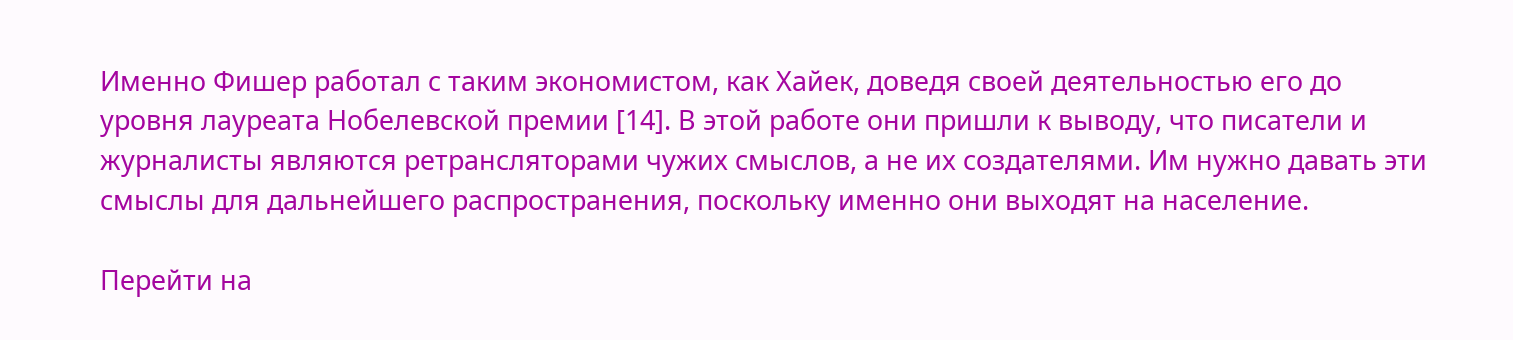Именно Фишер работал с таким экономистом, как Хайек, доведя своей деятельностью его до уровня лауреата Нобелевской премии [14]. В этой работе они пришли к выводу, что писатели и журналисты являются ретрансляторами чужих смыслов, а не их создателями. Им нужно давать эти смыслы для дальнейшего распространения, поскольку именно они выходят на население.

Перейти на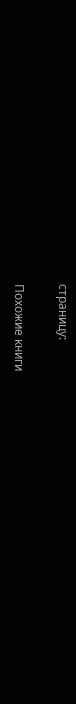страницу:

Похожие книги